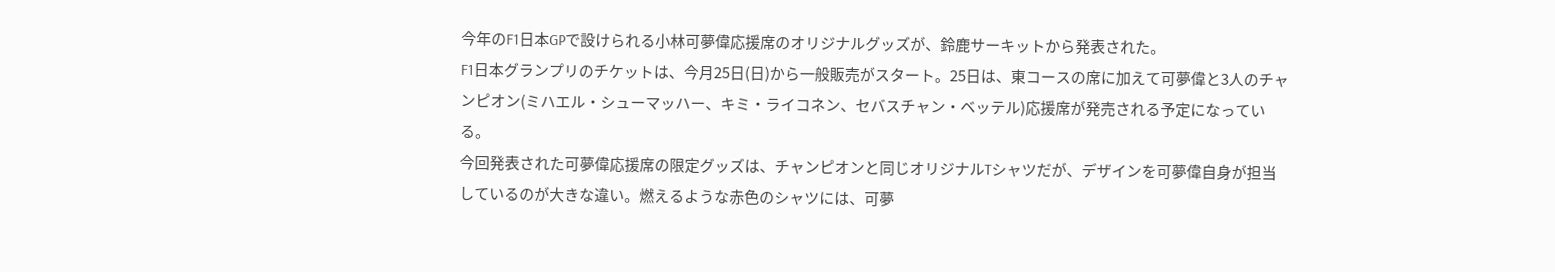今年のF1日本GPで設けられる小林可夢偉応援席のオリジナルグッズが、鈴鹿サーキットから発表された。
F1日本グランプリのチケットは、今月25日(日)から一般販売がスタート。25日は、東コースの席に加えて可夢偉と3人のチャンピオン(ミハエル・シューマッハー、キミ・ライコネン、セバスチャン・ベッテル)応援席が発売される予定になっている。
今回発表された可夢偉応援席の限定グッズは、チャンピオンと同じオリジナルTシャツだが、デザインを可夢偉自身が担当しているのが大きな違い。燃えるような赤色のシャツには、可夢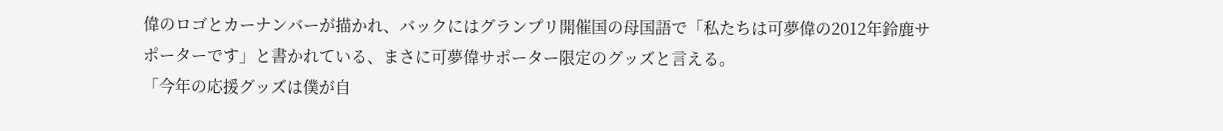偉のロゴとカーナンバーが描かれ、バックにはグランプリ開催国の母国語で「私たちは可夢偉の2012年鈴鹿サポーターです」と書かれている、まさに可夢偉サポーター限定のグッズと言える。
「今年の応援グッズは僕が自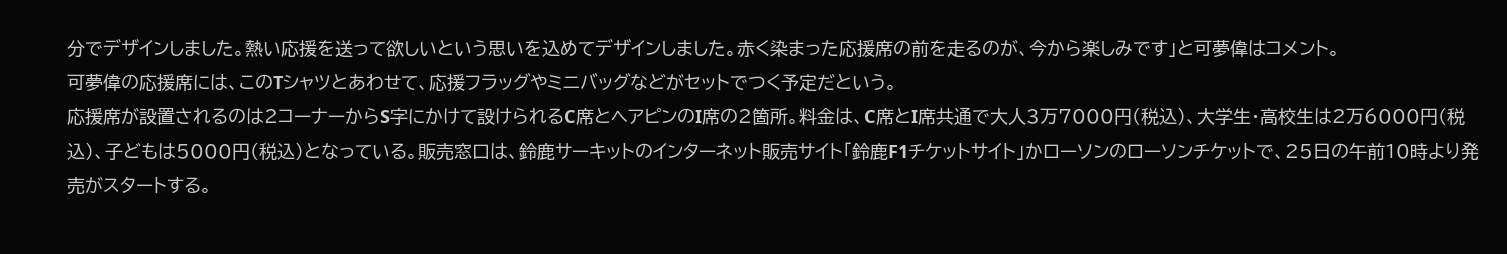分でデザインしました。熱い応援を送って欲しいという思いを込めてデザインしました。赤く染まった応援席の前を走るのが、今から楽しみです」と可夢偉はコメント。
可夢偉の応援席には、このTシャツとあわせて、応援フラッグやミニバッグなどがセットでつく予定だという。
応援席が設置されるのは2コーナーからS字にかけて設けられるC席とヘアピンのI席の2箇所。料金は、C席とI席共通で大人3万7000円(税込)、大学生・高校生は2万6000円(税込)、子どもは5000円(税込)となっている。販売窓口は、鈴鹿サーキットのインターネット販売サイト「鈴鹿F1チケットサイト」かローソンのローソンチケットで、25日の午前10時より発売がスタートする。